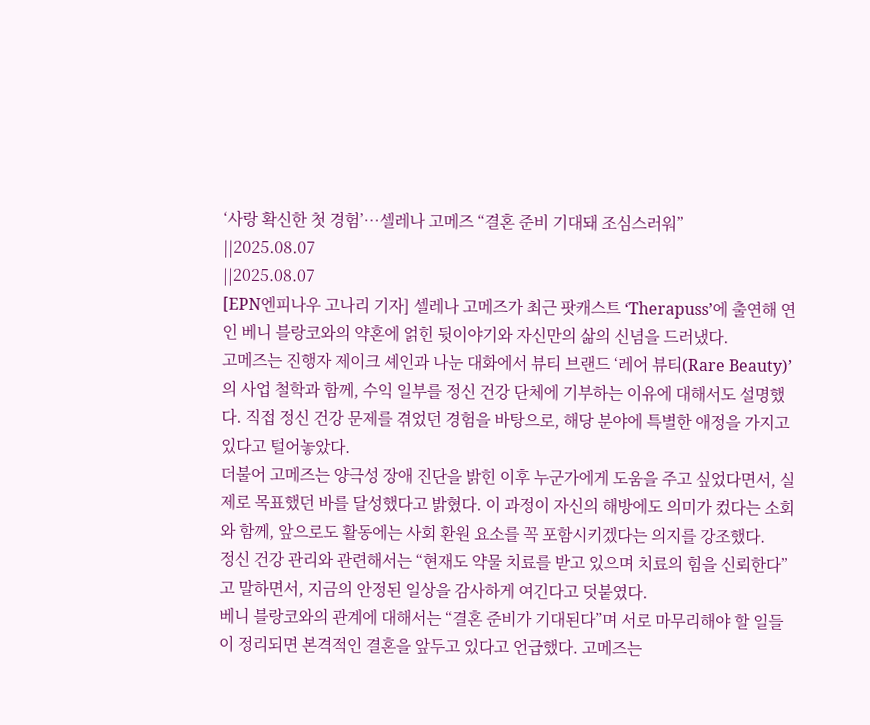‘사랑 확신한 첫 경험’…셀레나 고메즈 “결혼 준비 기대돼 조심스러워”
||2025.08.07
||2025.08.07
[EPN엔피나우 고나리 기자] 셀레나 고메즈가 최근 팟캐스트 ‘Therapuss’에 출연해 연인 베니 블랑코와의 약혼에 얽힌 뒷이야기와 자신만의 삶의 신념을 드러냈다.
고메즈는 진행자 제이크 셰인과 나눈 대화에서 뷰티 브랜드 ‘레어 뷰티(Rare Beauty)’의 사업 철학과 함께, 수익 일부를 정신 건강 단체에 기부하는 이유에 대해서도 설명했다. 직접 정신 건강 문제를 겪었던 경험을 바탕으로, 해당 분야에 특별한 애정을 가지고 있다고 털어놓았다.
더불어 고메즈는 양극성 장애 진단을 밝힌 이후 누군가에게 도움을 주고 싶었다면서, 실제로 목표했던 바를 달성했다고 밝혔다. 이 과정이 자신의 해방에도 의미가 컸다는 소회와 함께, 앞으로도 활동에는 사회 환원 요소를 꼭 포함시키겠다는 의지를 강조했다.
정신 건강 관리와 관련해서는 “현재도 약물 치료를 받고 있으며 치료의 힘을 신뢰한다”고 말하면서, 지금의 안정된 일상을 감사하게 여긴다고 덧붙였다.
베니 블랑코와의 관계에 대해서는 “결혼 준비가 기대된다”며 서로 마무리해야 할 일들이 정리되면 본격적인 결혼을 앞두고 있다고 언급했다. 고메즈는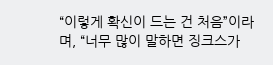“이렇게 확신이 드는 건 처음”이라며, “너무 많이 말하면 징크스가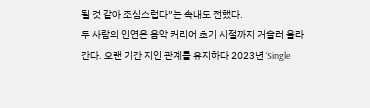될 것 같아 조심스럽다”는 속내도 전했다.
두 사람의 인연은 음악 커리어 초기 시절까지 거슬러 올라간다. 오랜 기간 지인 관계를 유지하다 2023년 ‘Single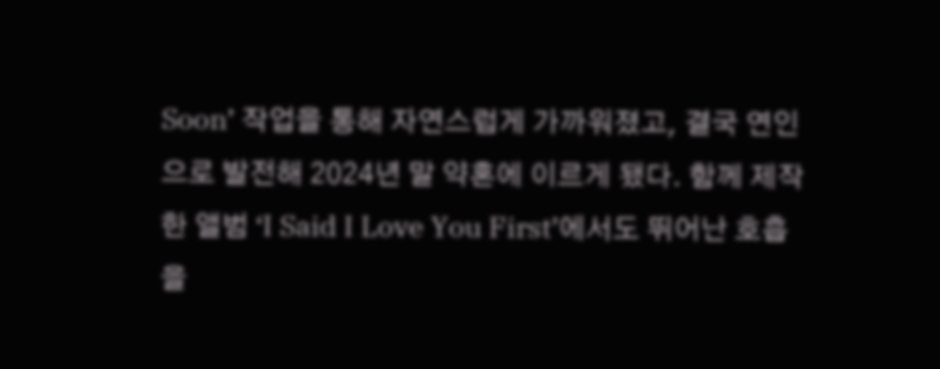Soon’ 작업을 통해 자연스럽게 가까워졌고, 결국 연인으로 발전해 2024년 말 약혼에 이르게 됐다. 함께 제작한 앨범 ‘I Said I Love You First’에서도 뛰어난 호흡을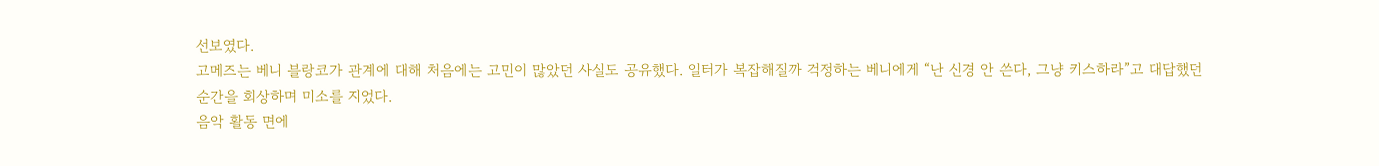선보였다.
고메즈는 베니 블랑코가 관계에 대해 처음에는 고민이 많았던 사실도 공유했다. 일터가 복잡해질까 걱정하는 베니에게 “난 신경 안 쓴다, 그냥 키스하라”고 대답했던 순간을 회상하며 미소를 지었다.
음악 활동 면에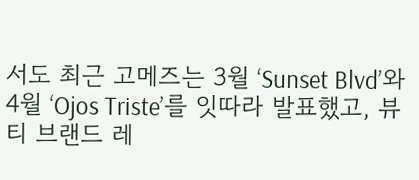서도 최근 고메즈는 3월 ‘Sunset Blvd’와 4월 ‘Ojos Triste’를 잇따라 발표했고, 뷰티 브랜드 레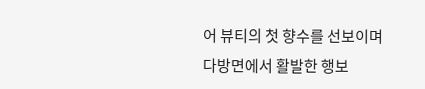어 뷰티의 첫 향수를 선보이며 다방면에서 활발한 행보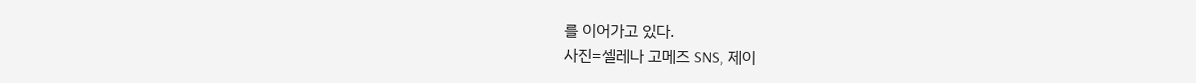를 이어가고 있다.
사진=셀레나 고메즈 SNS, 제이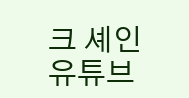크 셰인 유튜브